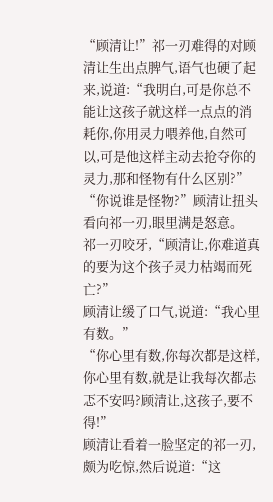“顾清让!”祁一刃难得的对顾清让生出点脾气,语气也硬了起来,说道:“我明白,可是你总不能让这孩子就这样一点点的消耗你,你用灵力喂养他,自然可以,可是他这样主动去抢夺你的灵力,那和怪物有什么区别?”
“你说谁是怪物?”顾清让扭头看向祁一刃,眼里满是怒意。
祁一刃咬牙,“顾清让,你难道真的要为这个孩子灵力枯竭而死亡?”
顾清让缓了口气,说道:“我心里有数。”
“你心里有数,你每次都是这样,你心里有数,就是让我每次都忐忑不安吗?顾清让,这孩子,要不得!”
顾清让看着一脸坚定的祁一刃,颇为吃惊,然后说道:“这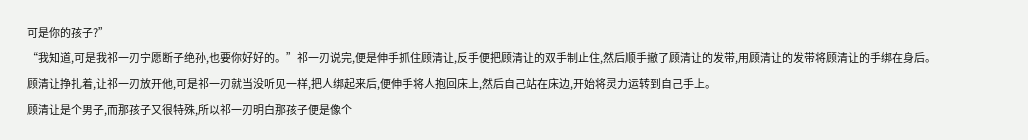可是你的孩子?”
“我知道,可是我祁一刃宁愿断子绝孙,也要你好好的。”祁一刃说完,便是伸手抓住顾清让,反手便把顾清让的双手制止住,然后顺手撤了顾清让的发带,用顾清让的发带将顾清让的手绑在身后。
顾清让挣扎着,让祁一刃放开他,可是祁一刃就当没听见一样,把人绑起来后,便伸手将人抱回床上,然后自己站在床边,开始将灵力运转到自己手上。
顾清让是个男子,而那孩子又很特殊,所以祁一刃明白那孩子便是像个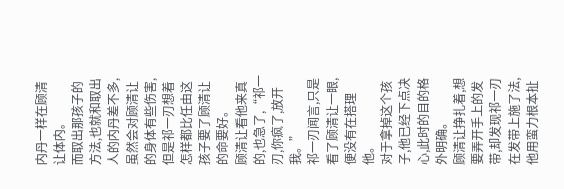内丹一样在顾清让体内。
而取出那孩子的方法,也就和取出人的内丹差不多,虽然会对顾清让的身体有些伤害,但是祁一刃想着怎样都比任由这孩子要了顾清让的命要好。
顾清让看他来真的,也急了,“祁一刃,你疯了,放开我。”
祁一刃闻言,只是看了顾清让一眼,便没有在搭理他。
对于拿掉这个孩子,他已经下点决心,此时的目的格外明确。
顾清让挣扎着,想要弄开手上的发带,却发现祁一刃在发带上施了法,他用蛮力根本扯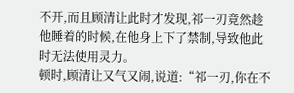不开,而且顾清让此时才发现,祁一刃竟然趁他睡着的时候,在他身上下了禁制,导致他此时无法使用灵力。
顿时,顾清让又气又闹,说道:“祁一刃,你在不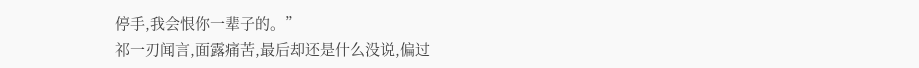停手,我会恨你一辈子的。”
祁一刃闻言,面露痛苦,最后却还是什么没说,偏过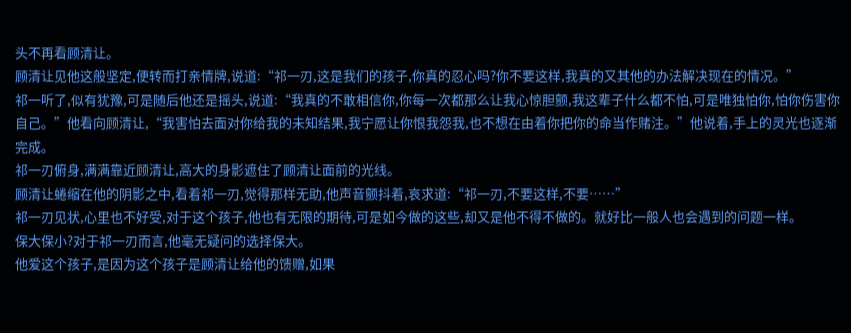头不再看顾清让。
顾清让见他这般坚定,便转而打亲情牌,说道:“祁一刃,这是我们的孩子,你真的忍心吗?你不要这样,我真的又其他的办法解决现在的情况。”
祁一听了,似有犹豫,可是随后他还是摇头,说道:“我真的不敢相信你,你每一次都那么让我心惊胆颤,我这辈子什么都不怕,可是唯独怕你,怕你伤害你自己。”他看向顾清让,“我害怕去面对你给我的未知结果,我宁愿让你恨我怨我,也不想在由着你把你的命当作赌注。”他说着,手上的灵光也逐渐完成。
祁一刃俯身,满满靠近顾清让,高大的身影遮住了顾清让面前的光线。
顾清让蜷缩在他的阴影之中,看着祁一刃,觉得那样无助,他声音颤抖着,哀求道:“祁一刃,不要这样,不要……”
祁一刃见状,心里也不好受,对于这个孩子,他也有无限的期待,可是如今做的这些,却又是他不得不做的。就好比一般人也会遇到的问题一样。
保大保小?对于祁一刃而言,他毫无疑问的选择保大。
他爱这个孩子,是因为这个孩子是顾清让给他的馈赠,如果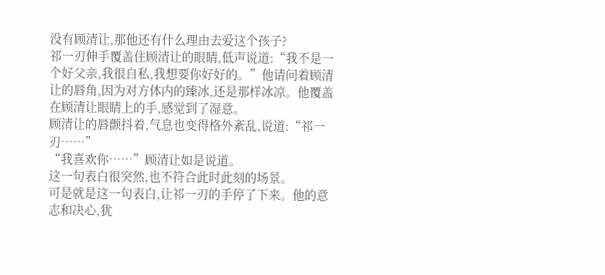没有顾清让,那他还有什么理由去爱这个孩子?
祁一刃伸手覆盖住顾清让的眼睛,低声说道:“我不是一个好父亲,我很自私,我想要你好好的。”他请问着顾清让的唇角,因为对方体内的臻冰,还是那样冰凉。他覆盖在顾清让眼睛上的手,感觉到了湿意。
顾清让的唇颤抖着,气息也变得格外紊乱,说道:“祁一刃……”
“我喜欢你……”顾清让如是说道。
这一句表白很突然,也不符合此时此刻的场景。
可是就是这一句表白,让祁一刃的手停了下来。他的意志和决心,犹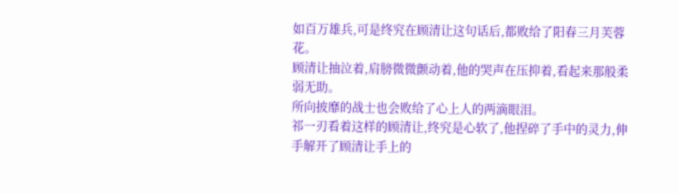如百万雄兵,可是终究在顾清让这句话后,都败给了阳春三月芙蓉花。
顾清让抽泣着,肩膀微微颤动着,他的哭声在压抑着,看起来那般柔弱无助。
所向披靡的战士也会败给了心上人的两滴眼泪。
祁一刃看着这样的顾清让,终究是心软了,他捏碎了手中的灵力,伸手解开了顾清让手上的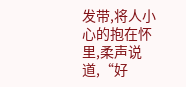发带,将人小心的抱在怀里,柔声说道,“好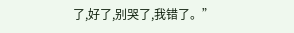了,好了,别哭了,我错了。”